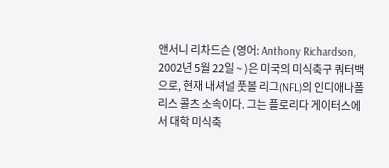앤서니 리차드슨 (영어: Anthony Richardson, 2002년 5월 22일 ~ )은 미국의 미식축구 쿼터백으로, 현재 내셔널 풋볼 리그(NFL)의 인디애나폴리스 콜츠 소속이다. 그는 플로리다 게이터스에서 대학 미식축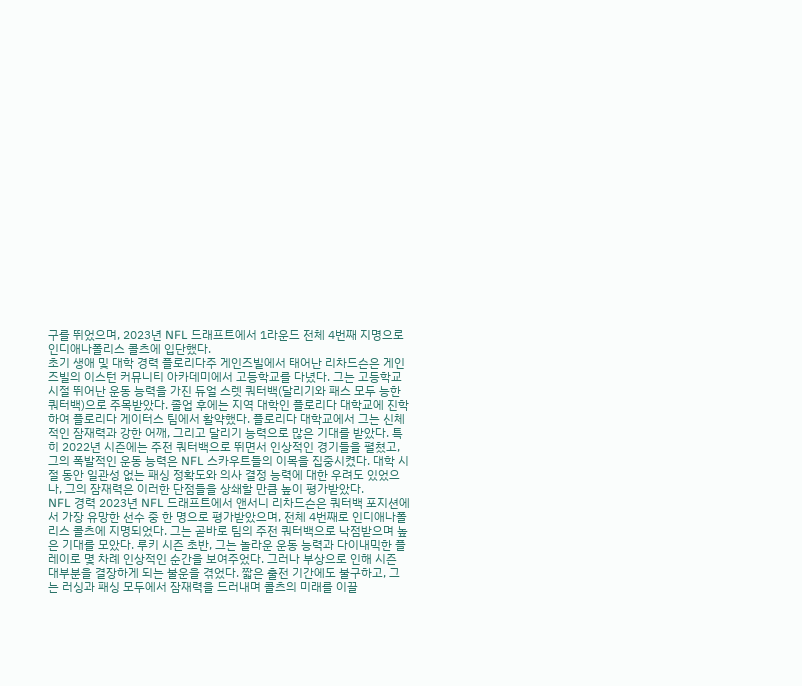구를 뛰었으며, 2023년 NFL 드래프트에서 1라운드 전체 4번째 지명으로 인디애나폴리스 콜츠에 입단했다.
초기 생애 및 대학 경력 플로리다주 게인즈빌에서 태어난 리차드슨은 게인즈빌의 이스턴 커뮤니티 아카데미에서 고등학교를 다녔다. 그는 고등학교 시절 뛰어난 운동 능력을 가진 듀얼 스렛 쿼터백(달리기와 패스 모두 능한 쿼터백)으로 주목받았다. 졸업 후에는 지역 대학인 플로리다 대학교에 진학하여 플로리다 게이터스 팀에서 활약했다. 플로리다 대학교에서 그는 신체적인 잠재력과 강한 어깨, 그리고 달리기 능력으로 많은 기대를 받았다. 특히 2022년 시즌에는 주전 쿼터백으로 뛰면서 인상적인 경기들을 펼쳤고, 그의 폭발적인 운동 능력은 NFL 스카우트들의 이목을 집중시켰다. 대학 시절 동안 일관성 없는 패싱 정확도와 의사 결정 능력에 대한 우려도 있었으나, 그의 잠재력은 이러한 단점들을 상쇄할 만큼 높이 평가받았다.
NFL 경력 2023년 NFL 드래프트에서 앤서니 리차드슨은 쿼터백 포지션에서 가장 유망한 선수 중 한 명으로 평가받았으며, 전체 4번째로 인디애나폴리스 콜츠에 지명되었다. 그는 곧바로 팀의 주전 쿼터백으로 낙점받으며 높은 기대를 모았다. 루키 시즌 초반, 그는 놀라운 운동 능력과 다이내믹한 플레이로 몇 차례 인상적인 순간을 보여주었다. 그러나 부상으로 인해 시즌 대부분을 결장하게 되는 불운을 겪었다. 짧은 출전 기간에도 불구하고, 그는 러싱과 패싱 모두에서 잠재력을 드러내며 콜츠의 미래를 이끌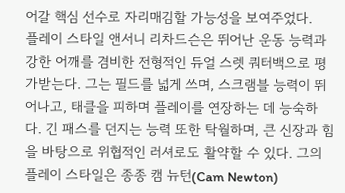어갈 핵심 선수로 자리매김할 가능성을 보여주었다.
플레이 스타일 앤서니 리차드슨은 뛰어난 운동 능력과 강한 어깨를 겸비한 전형적인 듀얼 스렛 쿼터백으로 평가받는다. 그는 필드를 넓게 쓰며, 스크램블 능력이 뛰어나고, 태클을 피하며 플레이를 연장하는 데 능숙하다. 긴 패스를 던지는 능력 또한 탁월하며, 큰 신장과 힘을 바탕으로 위협적인 러셔로도 활약할 수 있다. 그의 플레이 스타일은 종종 캠 뉴턴(Cam Newton)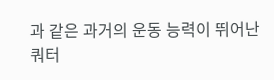과 같은 과거의 운동 능력이 뛰어난 쿼터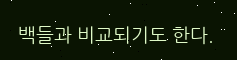백들과 비교되기도 한다.